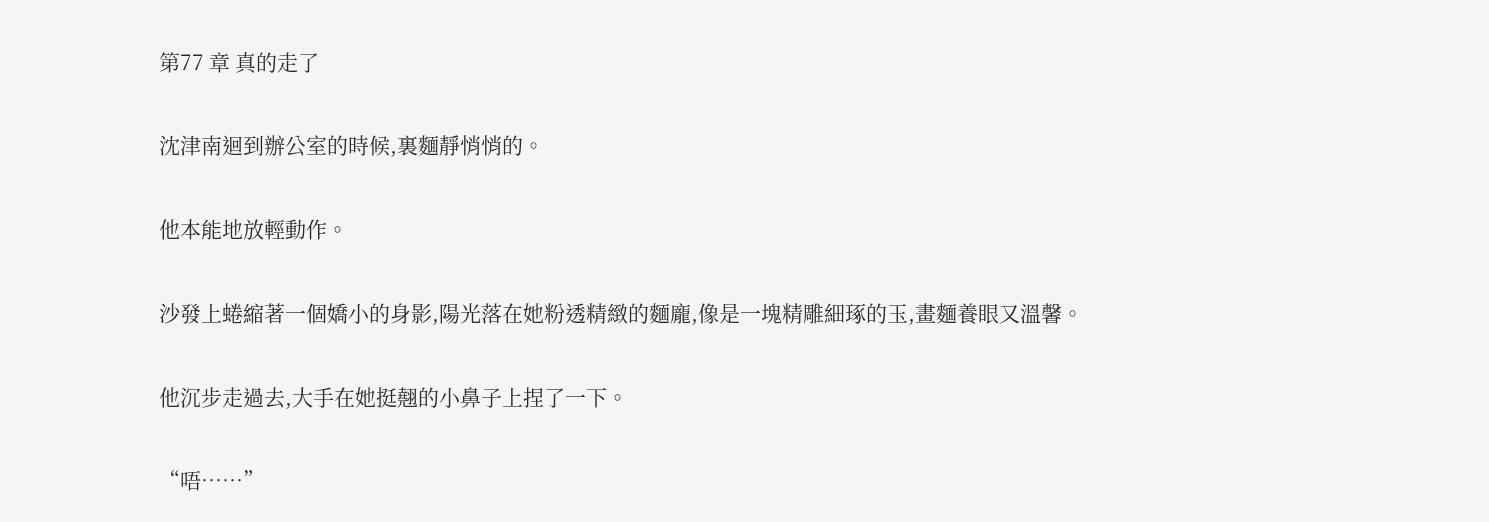第77 章 真的走了

沈津南迴到辦公室的時候,裏麵靜悄悄的。

他本能地放輕動作。

沙發上蜷縮著一個嬌小的身影,陽光落在她粉透精緻的麵龐,像是一塊精雕細琢的玉,畫麵養眼又溫馨。

他沉步走過去,大手在她挺翹的小鼻子上捏了一下。

“唔……”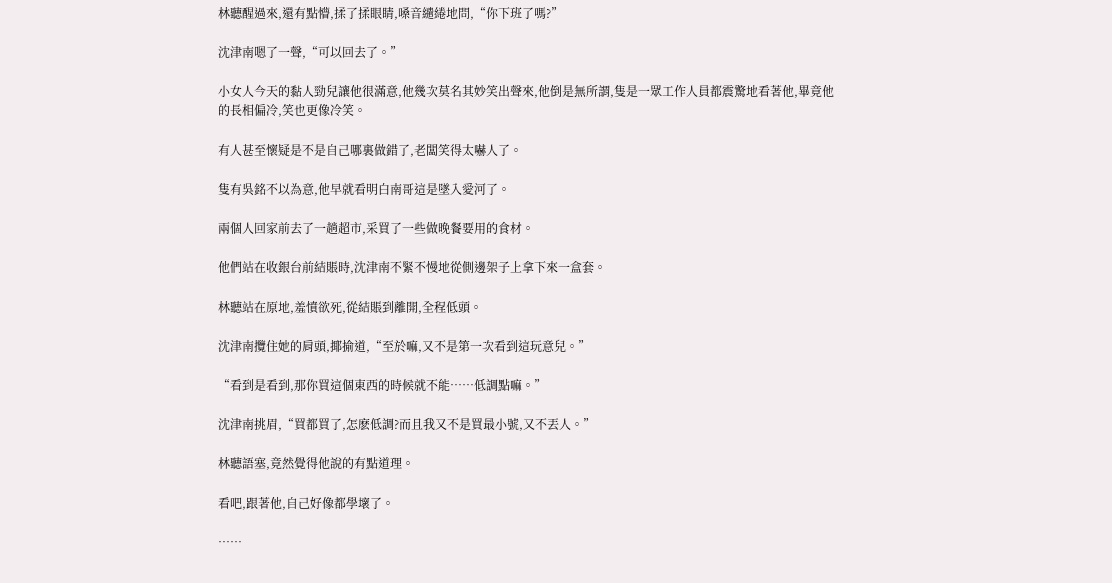林聽醒過來,還有點懵,揉了揉眼睛,嗓音繾綣地問,“你下班了嗎?”

沈津南嗯了一聲,“可以回去了。”

小女人今天的黏人勁兒讓他很滿意,他幾次莫名其妙笑出聲來,他倒是無所謂,隻是一眾工作人員都震驚地看著他,畢竟他的長相偏冷,笑也更像冷笑。

有人甚至懷疑是不是自己哪裏做錯了,老闆笑得太嚇人了。

隻有吳銘不以為意,他早就看明白南哥這是墜入愛河了。

兩個人回家前去了一趟超市,采買了一些做晚餐要用的食材。

他們站在收銀台前結賬時,沈津南不緊不慢地從側邊架子上拿下來一盒套。

林聽站在原地,羞憤欲死,從結賬到離開,全程低頭。

沈津南攬住她的肩頭,揶揄道,“至於嘛,又不是第一次看到這玩意兒。”

“看到是看到,那你買這個東西的時候就不能……低調點嘛。”

沈津南挑眉,“買都買了,怎麽低調?而且我又不是買最小號,又不丟人。”

林聽語塞,竟然覺得他說的有點道理。

看吧,跟著他,自己好像都學壞了。

……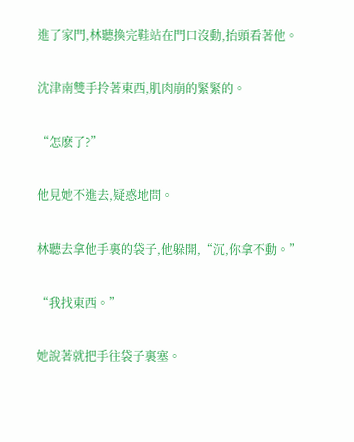進了家門,林聽換完鞋站在門口沒動,抬頭看著他。

沈津南雙手拎著東西,肌肉崩的緊緊的。

“怎麽了?”

他見她不進去,疑惑地問。

林聽去拿他手裏的袋子,他躲開,“沉,你拿不動。”

“我找東西。”

她說著就把手往袋子裏塞。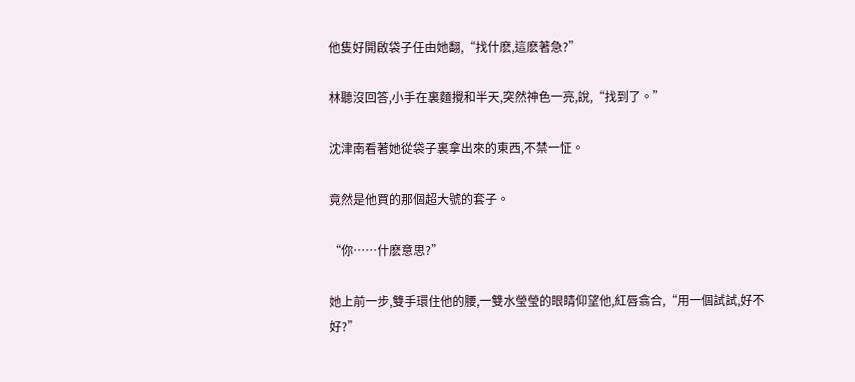他隻好開啟袋子任由她翻,“找什麽,這麽著急?”

林聽沒回答,小手在裏麵攪和半天,突然神色一亮,說,“找到了。”

沈津南看著她從袋子裏拿出來的東西,不禁一怔。

竟然是他買的那個超大號的套子。

“你……什麽意思?”

她上前一步,雙手環住他的腰,一雙水瑩瑩的眼睛仰望他,紅唇翕合,“用一個試試,好不好?”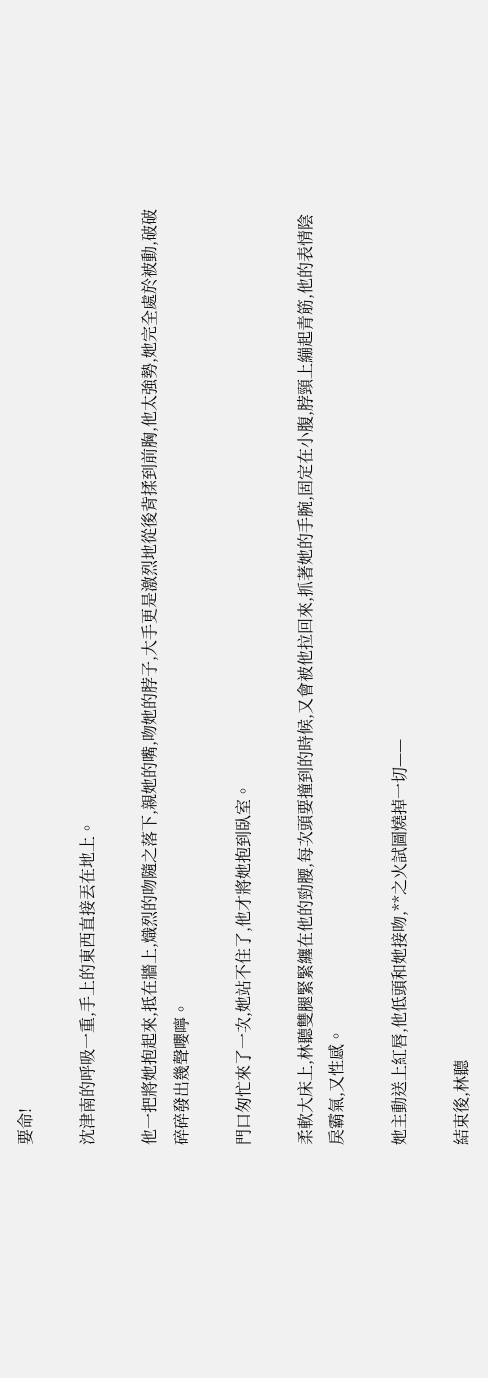要命!

沈津南的呼吸一重,手上的東西直接丟在地上。

他一把將她抱起來,抵在牆上,熾烈的吻隨之落下,親她的嘴,吻她的脖子,大手更是激烈地從後背揉到前胸,他太強勢,她完全處於被動,破破碎碎發出幾聲嚶嚀。

門口匆忙來了一次,她站不住了,他才將她抱到臥室。

柔軟大床上,林聽雙腿緊緊纏在他的勁腰,每次頭要撞到的時候,又會被他拉回來,抓著她的手腕,固定在小腹,脖頸上繃起青筋,他的表情陰戾霸氣,又性感。

她主動送上紅唇,他低頭和她接吻,**之火試圖燒掉一切——

結束後,林聽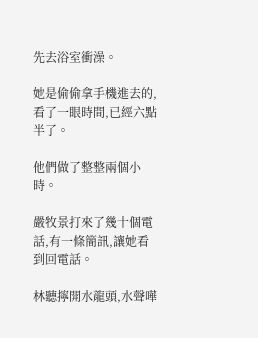先去浴室衝澡。

她是偷偷拿手機進去的,看了一眼時間,已經六點半了。

他們做了整整兩個小時。

嚴牧景打來了幾十個電話,有一條簡訊,讓她看到回電話。

林聽擰開水龍頭,水聲嘩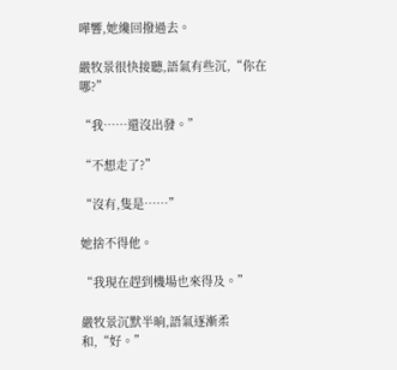嘩響,她纔回撥過去。

嚴牧景很快接聽,語氣有些沉,“你在哪?”

“我……還沒出發。”

“不想走了?”

“沒有,隻是……”

她捨不得他。

“我現在趕到機場也來得及。”

嚴牧景沉默半晌,語氣逐漸柔和,“好。”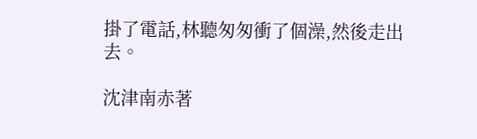掛了電話,林聽匆匆衝了個澡,然後走出去。

沈津南赤著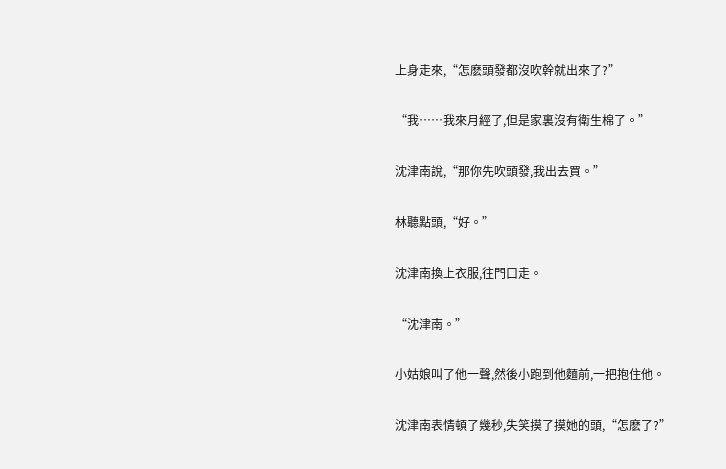上身走來,“怎麽頭發都沒吹幹就出來了?”

“我……我來月經了,但是家裏沒有衛生棉了。”

沈津南說,“那你先吹頭發,我出去買。”

林聽點頭,“好。”

沈津南換上衣服,往門口走。

“沈津南。”

小姑娘叫了他一聲,然後小跑到他麵前,一把抱住他。

沈津南表情頓了幾秒,失笑摸了摸她的頭,“怎麽了?”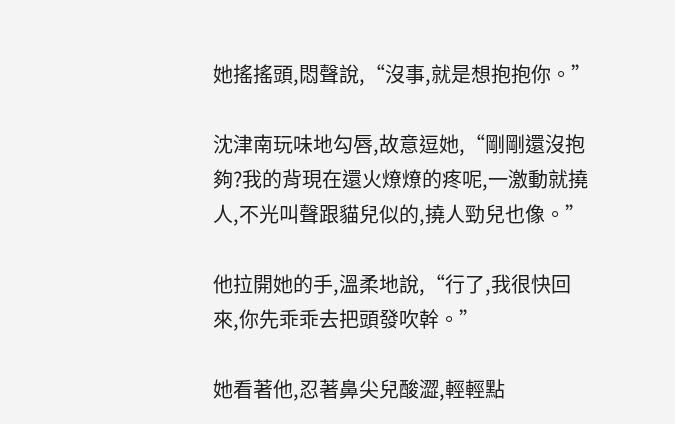她搖搖頭,悶聲說,“沒事,就是想抱抱你。”

沈津南玩味地勾唇,故意逗她,“剛剛還沒抱夠?我的背現在還火燎燎的疼呢,一激動就撓人,不光叫聲跟貓兒似的,撓人勁兒也像。”

他拉開她的手,溫柔地說,“行了,我很快回來,你先乖乖去把頭發吹幹。”

她看著他,忍著鼻尖兒酸澀,輕輕點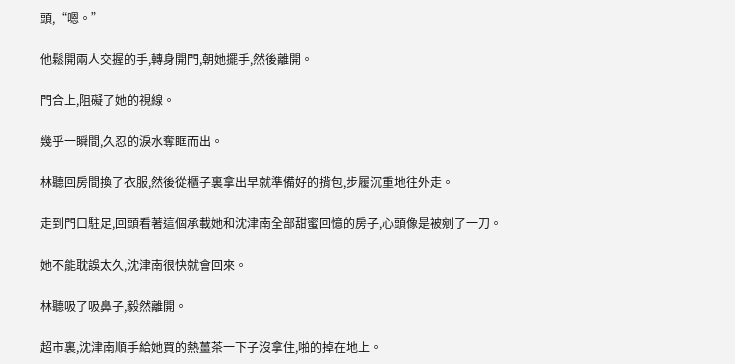頭,“嗯。”

他鬆開兩人交握的手,轉身開門,朝她擺手,然後離開。

門合上,阻礙了她的視線。

幾乎一瞬間,久忍的淚水奪眶而出。

林聽回房間換了衣服,然後從櫃子裏拿出早就準備好的揹包,步履沉重地往外走。

走到門口駐足,回頭看著這個承載她和沈津南全部甜蜜回憶的房子,心頭像是被剜了一刀。

她不能耽誤太久,沈津南很快就會回來。

林聽吸了吸鼻子,毅然離開。

超市裏,沈津南順手給她買的熱薑茶一下子沒拿住,啪的掉在地上。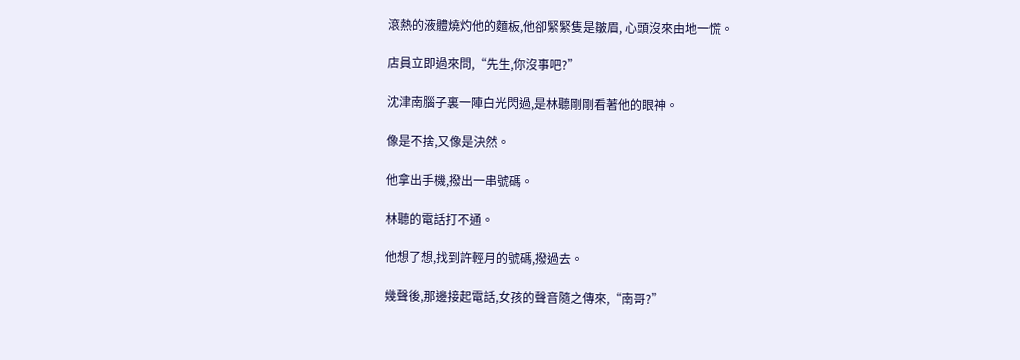滾熱的液體燒灼他的麵板,他卻緊緊隻是皺眉, 心頭沒來由地一慌。

店員立即過來問,“先生,你沒事吧?”

沈津南腦子裏一陣白光閃過,是林聽剛剛看著他的眼神。

像是不捨,又像是決然。

他拿出手機,撥出一串號碼。

林聽的電話打不通。

他想了想,找到許輕月的號碼,撥過去。

幾聲後,那邊接起電話,女孩的聲音隨之傳來,“南哥?”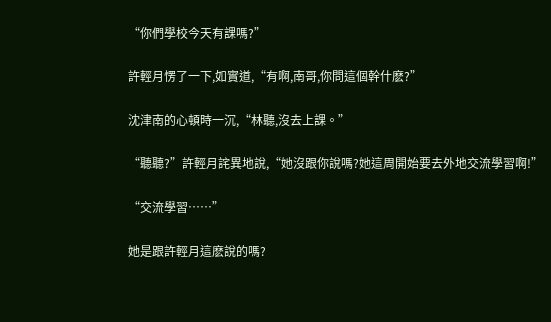“你們學校今天有課嗎?”

許輕月愣了一下,如實道,“有啊,南哥,你問這個幹什麽?”

沈津南的心頓時一沉,“林聽,沒去上課。”

“聽聽?”許輕月詫異地說,“她沒跟你說嗎?她這周開始要去外地交流學習啊!”

“交流學習……”

她是跟許輕月這麽說的嗎?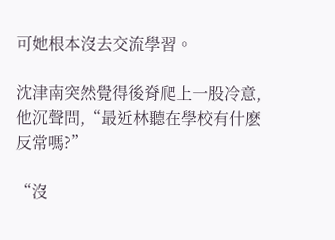可她根本沒去交流學習。

沈津南突然覺得後脊爬上一股冷意,他沉聲問,“最近林聽在學校有什麽反常嗎?”

“沒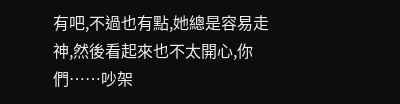有吧,不過也有點,她總是容易走神,然後看起來也不太開心,你們……吵架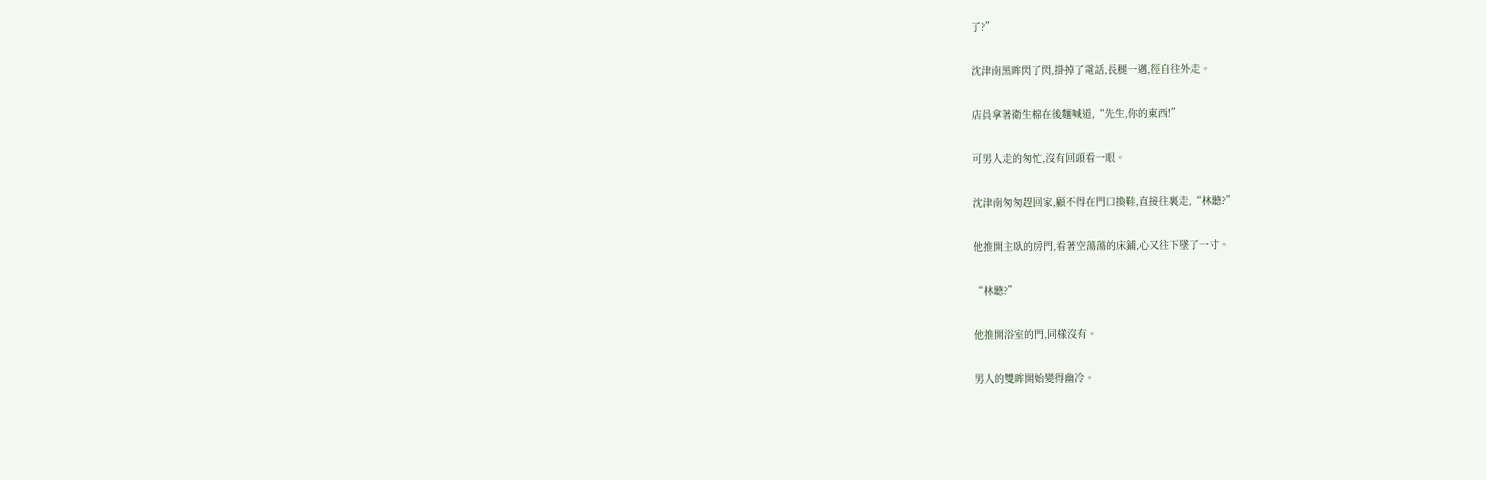了?”

沈津南黑眸閃了閃,掛掉了電話,長腿一邁,徑自往外走。

店員拿著衛生棉在後麵喊道,“先生,你的東西!”

可男人走的匆忙,沒有回頭看一眼。

沈津南匆匆趕回家,顧不得在門口換鞋,直接往裏走,“林聽?”

他推開主臥的房門,看著空蕩蕩的床鋪,心又往下墜了一寸。

“林聽?”

他推開浴室的門,同樣沒有。

男人的雙眸開始變得幽冷。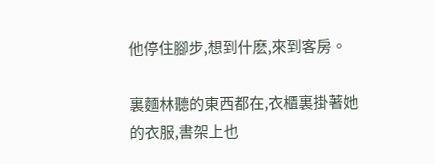他停住腳步,想到什麽,來到客房。

裏麵林聽的東西都在,衣櫃裏掛著她的衣服,書架上也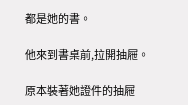都是她的書。

他來到書桌前,拉開抽屜。

原本裝著她證件的抽屜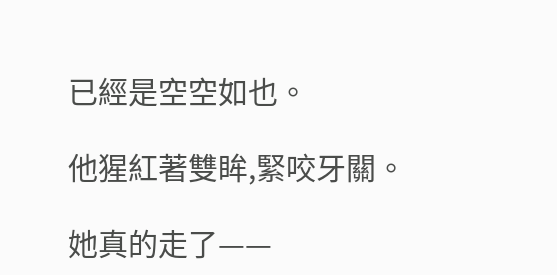已經是空空如也。

他猩紅著雙眸,緊咬牙關。

她真的走了——